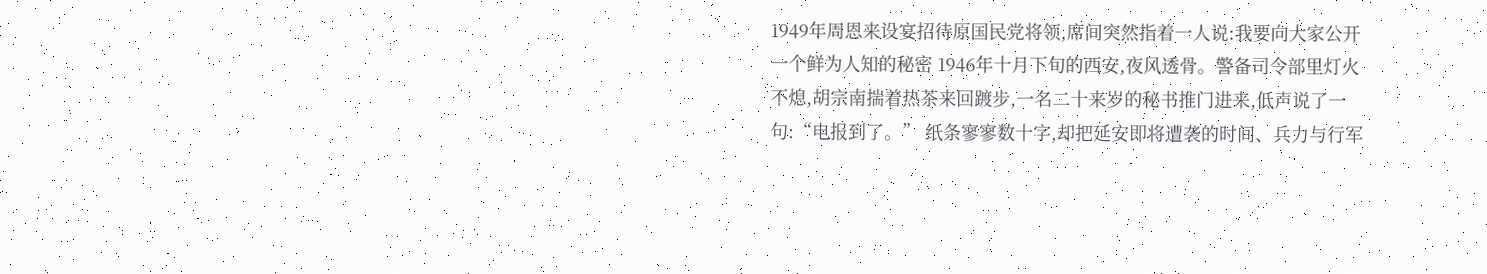1949年周恩来设宴招待原国民党将领,席间突然指着一人说:我要向大家公开一个鲜为人知的秘密 1946年十月下旬的西安,夜风透骨。警备司令部里灯火不熄,胡宗南揣着热茶来回踱步,一名二十来岁的秘书推门进来,低声说了一句:“电报到了。” 纸条寥寥数十字,却把延安即将遭袭的时间、兵力与行军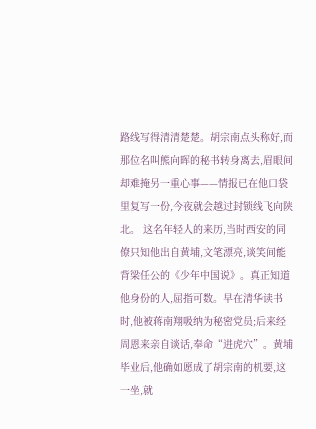路线写得清清楚楚。胡宗南点头称好,而那位名叫熊向晖的秘书转身离去,眉眼间却难掩另一重心事——情报已在他口袋里复写一份,今夜就会越过封锁线飞向陕北。 这名年轻人的来历,当时西安的同僚只知他出自黄埔,文笔漂亮,谈笑间能背梁任公的《少年中国说》。真正知道他身份的人,屈指可数。早在清华读书时,他被蒋南翔吸纳为秘密党员;后来经周恩来亲自谈话,奉命“进虎穴”。黄埔毕业后,他确如愿成了胡宗南的机要,这一坐,就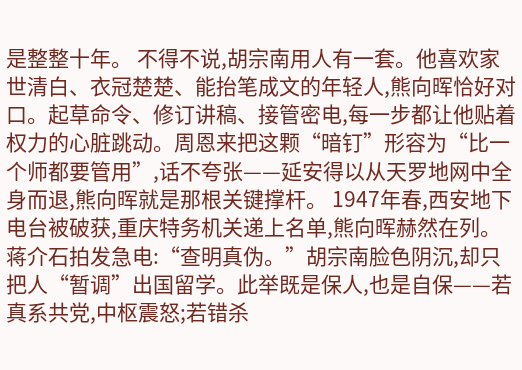是整整十年。 不得不说,胡宗南用人有一套。他喜欢家世清白、衣冠楚楚、能抬笔成文的年轻人,熊向晖恰好对口。起草命令、修订讲稿、接管密电,每一步都让他贴着权力的心脏跳动。周恩来把这颗“暗钉”形容为“比一个师都要管用”,话不夸张——延安得以从天罗地网中全身而退,熊向晖就是那根关键撑杆。 1947年春,西安地下电台被破获,重庆特务机关递上名单,熊向晖赫然在列。蒋介石拍发急电:“查明真伪。”胡宗南脸色阴沉,却只把人“暂调”出国留学。此举既是保人,也是自保——若真系共党,中枢震怒;若错杀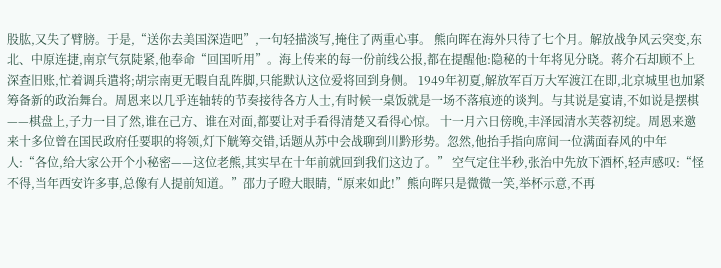股肱,又失了臂膀。于是,“送你去美国深造吧”,一句轻描淡写,掩住了两重心事。 熊向晖在海外只待了七个月。解放战争风云突变,东北、中原连捷,南京气氛陡紧,他奉命“回国听用”。海上传来的每一份前线公报,都在提醒他:隐秘的十年将见分晓。蒋介石却顾不上深查旧账,忙着调兵遣将;胡宗南更无暇自乱阵脚,只能默认这位爱将回到身侧。 1949年初夏,解放军百万大军渡江在即,北京城里也加紧筹备新的政治舞台。周恩来以几乎连轴转的节奏接待各方人士,有时候一桌饭就是一场不落痕迹的谈判。与其说是宴请,不如说是摆棋——棋盘上,子力一目了然,谁在己方、谁在对面,都要让对手看得清楚又看得心惊。 十一月六日傍晚,丰泽园清水芙蓉初绽。周恩来邀来十多位曾在国民政府任要职的将领,灯下觥筹交错,话题从苏中会战聊到川黔形势。忽然,他抬手指向席间一位满面春风的中年人:“各位,给大家公开个小秘密——这位老熊,其实早在十年前就回到我们这边了。” 空气定住半秒,张治中先放下酒杯,轻声感叹:“怪不得,当年西安许多事,总像有人提前知道。”邵力子瞪大眼睛,“原来如此!”熊向晖只是微微一笑,举杯示意,不再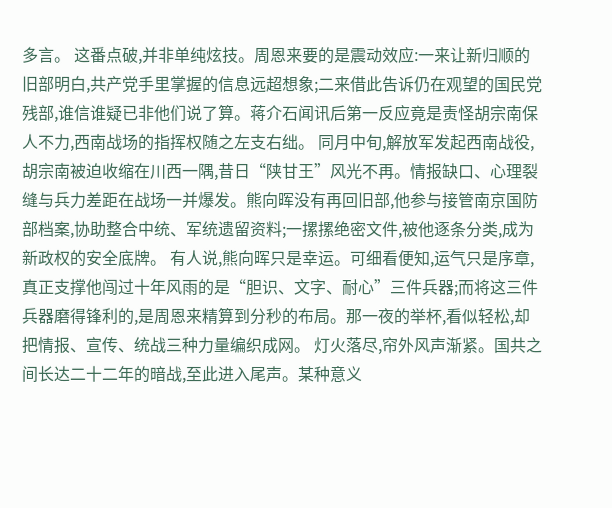多言。 这番点破,并非单纯炫技。周恩来要的是震动效应:一来让新归顺的旧部明白,共产党手里掌握的信息远超想象;二来借此告诉仍在观望的国民党残部,谁信谁疑已非他们说了算。蒋介石闻讯后第一反应竟是责怪胡宗南保人不力,西南战场的指挥权随之左支右绌。 同月中旬,解放军发起西南战役,胡宗南被迫收缩在川西一隅,昔日“陕甘王”风光不再。情报缺口、心理裂缝与兵力差距在战场一并爆发。熊向晖没有再回旧部,他参与接管南京国防部档案,协助整合中统、军统遗留资料;一摞摞绝密文件,被他逐条分类,成为新政权的安全底牌。 有人说,熊向晖只是幸运。可细看便知,运气只是序章,真正支撑他闯过十年风雨的是“胆识、文字、耐心”三件兵器;而将这三件兵器磨得锋利的,是周恩来精算到分秒的布局。那一夜的举杯,看似轻松,却把情报、宣传、统战三种力量编织成网。 灯火落尽,帘外风声渐紧。国共之间长达二十二年的暗战,至此进入尾声。某种意义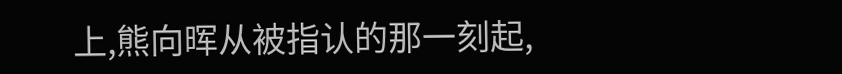上,熊向晖从被指认的那一刻起,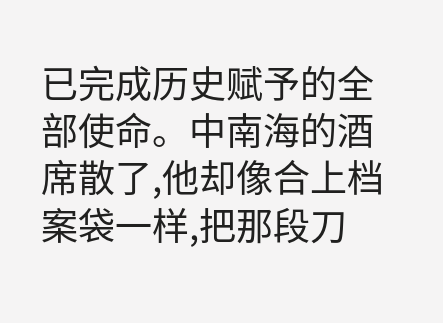已完成历史赋予的全部使命。中南海的酒席散了,他却像合上档案袋一样,把那段刀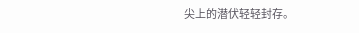尖上的潜伏轻轻封存。